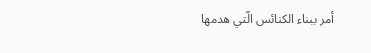أمر ببناء الكنائس الّتي هدمها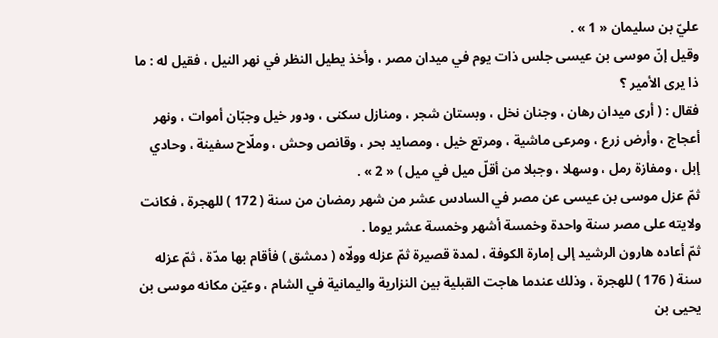عليّ بن سليمان « 1 » .
وقيل إنّ موسى بن عيسى جلس ذات يوم في ميدان مصر ، وأخذ يطيل النظر في نهر النيل ، فقيل له : ما ذا يرى الأمير ؟
فقال : ( أرى ميدان رهان ، وجنان نخل ، وبستان شجر ، ومنازل سكنى ، ودور خيل وجبّان أموات ، ونهر أعجاج ، وأرض زرع ، ومرعى ماشية ، ومرتع خيل ، ومصايد بحر ، وقانص وحش ، وملّاح سفينة ، وحادي إبل ، ومفازة رمل ، وسهلا ، وجبلا من أقلّ ميل في ميل ) « 2 » .
ثمّ عزل موسى بن عيسى عن مصر في السادس عشر من شهر رمضان من سنة ( 172 ) للهجرة ، فكانت ولايته على مصر سنة واحدة وخمسة أشهر وخمسة عشر يوما .
ثمّ أعاده هارون الرشيد إلى إمارة الكوفة ، لمدة قصيرة ثمّ عزله وولّاه ( دمشق ) فأقام بها مدّة ، ثمّ عزله سنة ( 176 ) للهجرة ، وذلك عندما هاجت القبلية بين النزارية واليمانية في الشام ، وعيّن مكانه موسى بن يحيى بن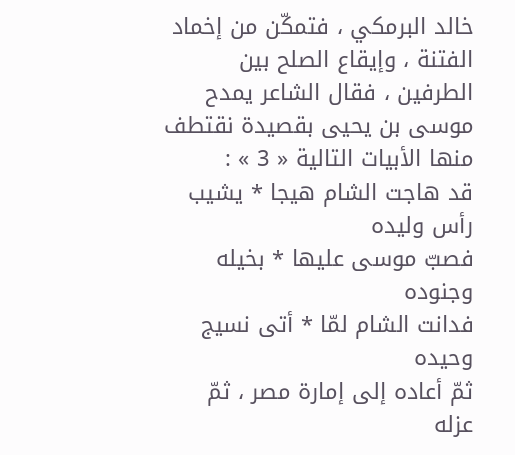خالد البرمكي ، فتمكّن من إخماد الفتنة ، وإيقاع الصلح بين الطرفين ، فقال الشاعر يمدح موسى بن يحيى بقصيدة نقتطف منها الأبيات التالية « 3 » :
قد هاجت الشام هيجا * يشيب رأس وليده
فصبّ موسى عليها * بخيله وجنوده
فدانت الشام لمّا * أتى نسيج وحيده
ثمّ أعاده إلى إمارة مصر ، ثمّ عزله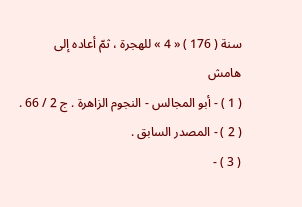سنة ( 176 ) « 4 » للهجرة ، ثمّ أعاده إلى
هامش
( 1 ) - أبو المجالس - النجوم الزاهرة . ج 2 / 66 .
( 2 ) - المصدر السابق .
( 3 ) -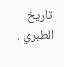تاريخ الطبري .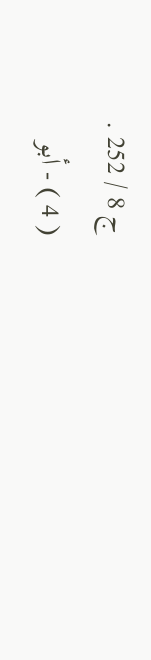ج 8 / 252 .
( 4 ) - أبو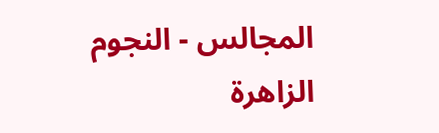المجالس - النجوم الزاهرة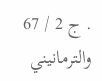. ج 2 / 67 والترمانيني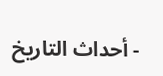- أحداث التاريخ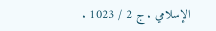الإسلامي . ج 2 / 1023 .